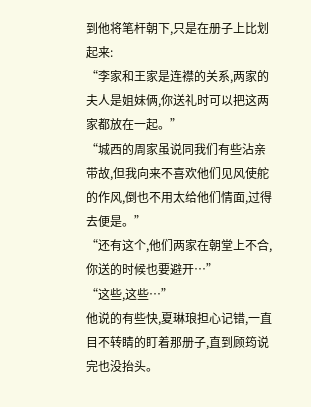到他将笔杆朝下,只是在册子上比划起来:
“李家和王家是连襟的关系,两家的夫人是姐妹俩,你送礼时可以把这两家都放在一起。”
“城西的周家虽说同我们有些沾亲带故,但我向来不喜欢他们见风使舵的作风,倒也不用太给他们情面,过得去便是。”
“还有这个,他们两家在朝堂上不合,你送的时候也要避开…”
“这些,这些…”
他说的有些快,夏琳琅担心记错,一直目不转睛的盯着那册子,直到顾筠说完也没抬头。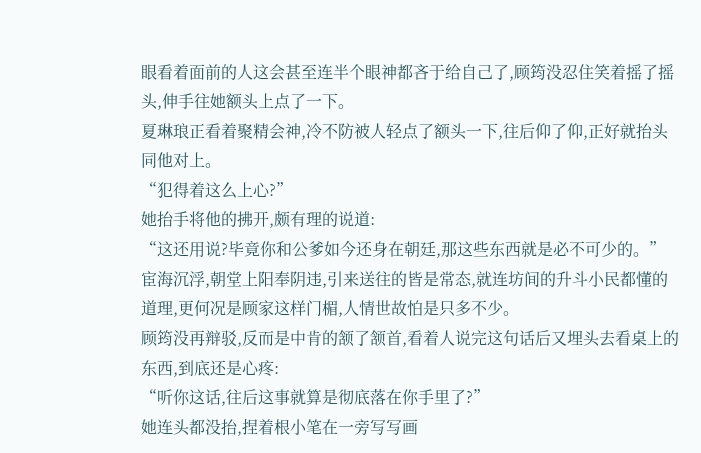眼看着面前的人这会甚至连半个眼神都吝于给自己了,顾筠没忍住笑着摇了摇头,伸手往她额头上点了一下。
夏琳琅正看着聚精会神,冷不防被人轻点了额头一下,往后仰了仰,正好就抬头同他对上。
“犯得着这么上心?”
她抬手将他的拂开,颇有理的说道:
“这还用说?毕竟你和公爹如今还身在朝廷,那这些东西就是必不可少的。”
宦海沉浮,朝堂上阳奉阴违,引来送往的皆是常态,就连坊间的升斗小民都懂的道理,更何况是顾家这样门楣,人情世故怕是只多不少。
顾筠没再辩驳,反而是中肯的颔了颔首,看着人说完这句话后又埋头去看桌上的东西,到底还是心疼:
“听你这话,往后这事就算是彻底落在你手里了?”
她连头都没抬,捏着根小笔在一旁写写画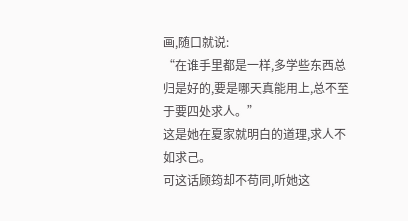画,随口就说:
“在谁手里都是一样,多学些东西总归是好的,要是哪天真能用上,总不至于要四处求人。”
这是她在夏家就明白的道理,求人不如求己。
可这话顾筠却不苟同,听她这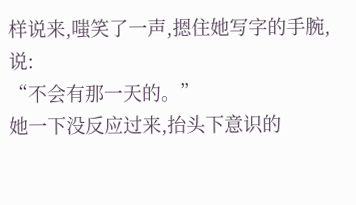样说来,嗤笑了一声,摁住她写字的手腕,说:
“不会有那一天的。”
她一下没反应过来,抬头下意识的